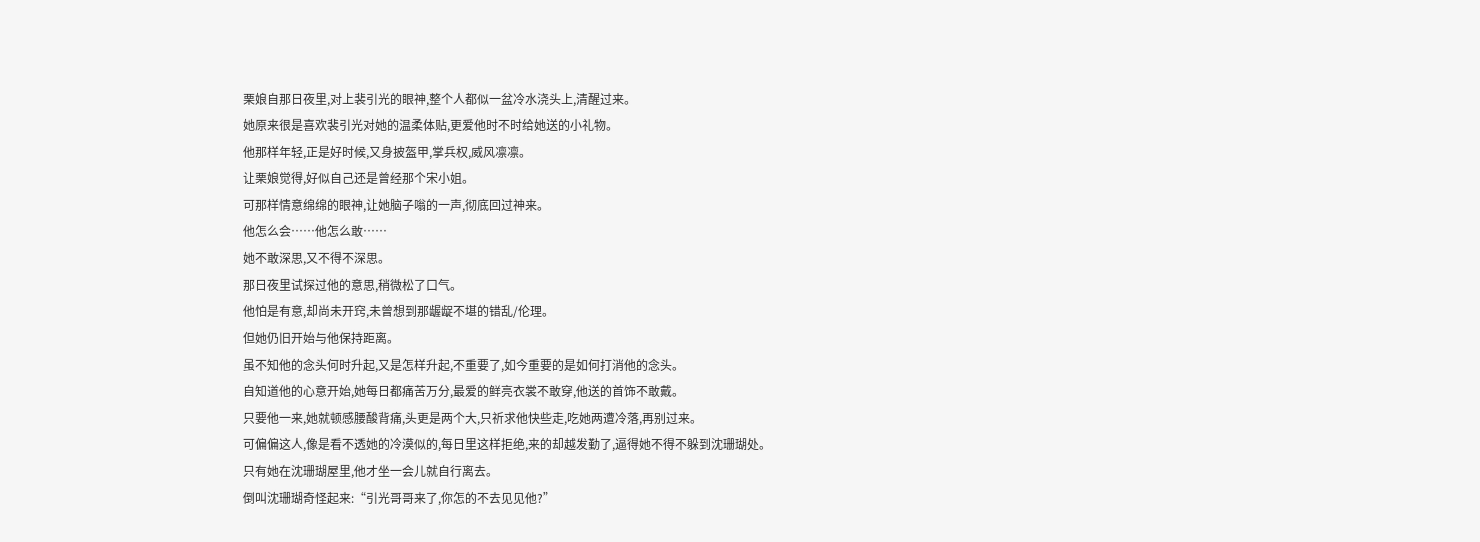栗娘自那日夜里,对上裴引光的眼神,整个人都似一盆冷水浇头上,清醒过来。
她原来很是喜欢裴引光对她的温柔体贴,更爱他时不时给她送的小礼物。
他那样年轻,正是好时候,又身披盔甲,掌兵权,威风凛凛。
让栗娘觉得,好似自己还是曾经那个宋小姐。
可那样情意绵绵的眼神,让她脑子嗡的一声,彻底回过神来。
他怎么会……他怎么敢……
她不敢深思,又不得不深思。
那日夜里试探过他的意思,稍微松了口气。
他怕是有意,却尚未开窍,未曾想到那龌龊不堪的错乱/伦理。
但她仍旧开始与他保持距离。
虽不知他的念头何时升起,又是怎样升起,不重要了,如今重要的是如何打消他的念头。
自知道他的心意开始,她每日都痛苦万分,最爱的鲜亮衣裳不敢穿,他送的首饰不敢戴。
只要他一来,她就顿感腰酸背痛,头更是两个大,只祈求他快些走,吃她两遭冷落,再别过来。
可偏偏这人,像是看不透她的冷漠似的,每日里这样拒绝,来的却越发勤了,逼得她不得不躲到沈珊瑚处。
只有她在沈珊瑚屋里,他才坐一会儿就自行离去。
倒叫沈珊瑚奇怪起来:“引光哥哥来了,你怎的不去见见他?”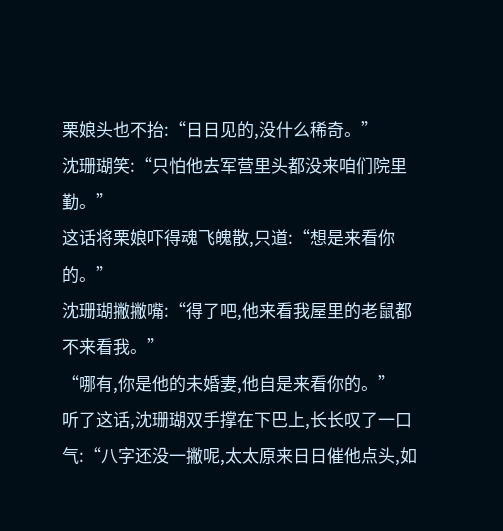栗娘头也不抬:“日日见的,没什么稀奇。”
沈珊瑚笑:“只怕他去军营里头都没来咱们院里勤。”
这话将栗娘吓得魂飞魄散,只道:“想是来看你的。”
沈珊瑚撇撇嘴:“得了吧,他来看我屋里的老鼠都不来看我。”
“哪有,你是他的未婚妻,他自是来看你的。”
听了这话,沈珊瑚双手撑在下巴上,长长叹了一口气:“八字还没一撇呢,太太原来日日催他点头,如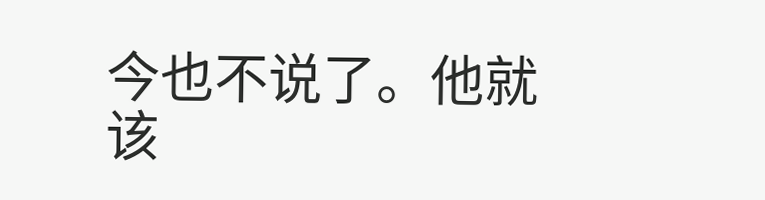今也不说了。他就该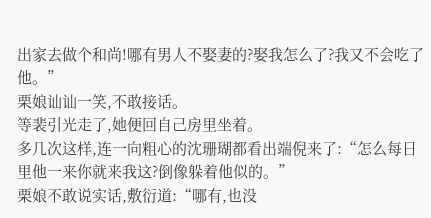出家去做个和尚!哪有男人不娶妻的?娶我怎么了?我又不会吃了他。”
栗娘讪讪一笑,不敢接话。
等裴引光走了,她便回自己房里坐着。
多几次这样,连一向粗心的沈珊瑚都看出端倪来了:“怎么每日里他一来你就来我这?倒像躲着他似的。”
栗娘不敢说实话,敷衍道:“哪有,也没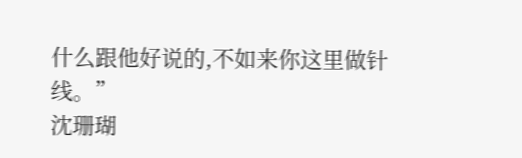什么跟他好说的,不如来你这里做针线。”
沈珊瑚